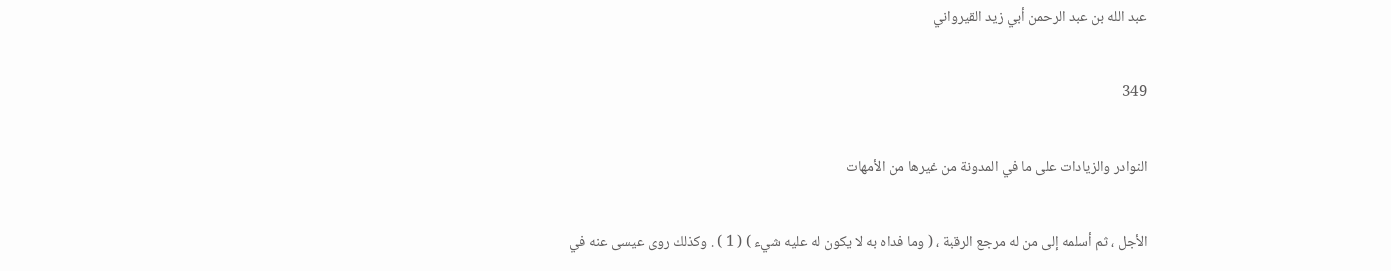عبد الله بن عبد الرحمن أبي زيد القيرواني

349

النوادر والزيادات على ما في المدونة من غيرها من الأمهات

الأجل ، ثم أسلمه إلى من له مرجع الرقبة ، ( وما فداه به لا يكون له عليه شيء ) ( 1 ) . وكذلك روى عيسى عنه في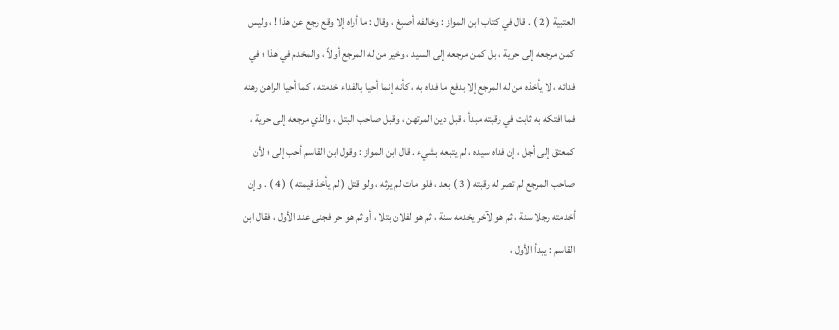العتبية ( 2 ) . قال في كتاب ابن المواز : وخالفه أصبغ ، وقال : ما أراه إلا وقع رجع عن هذا ! ، وليس كمن مرجعه إلى حرية ، بل كمن مرجعه إلى السيد ، وخير من له المرجع أولاً ، والمخدم في هذا ؛ في فدائه ، لا يأخذه من له المرجع إلا بدفع ما فداه به ، كأنه إنما أحيا بالفداء خدمته ، كما أحيا الراهن رهنه فما افتكه به ثابت في رقبته مبدأ ، قبل دين المرتهن ، وقبل صاحب البتل ، والذي مرجعه إلى حرية ، كمعتق إلى أجل ، إن فداه سيده ، لم يتبعه بشيء . قال ابن المواز : وقول ابن القاسم أحب إلى ؛ لأن صاحب المرجع لم تصر له رقبته ( 3 ) بعد ، فلو مات لم يرثه ، ولو قتل ( لم يأخذ قيمته ) ( 4 ) . وإن أخدمته رجلا سنة ، ثم هو لآخر يخدمه سنة ، ثم هو لفلان بتلا ، أو ثم هو حر فجنى عند الأول ، فقال ابن القاسم : يبدأ الأول ،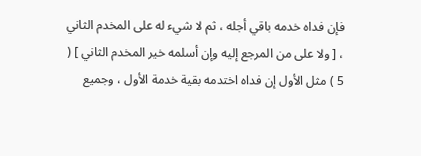فإن فداه خدمه باقي أجله ، ثم لا شيء له على المخدم الثاني ، [ ولا على من المرجع إليه وإن أسلمه خير المخدم الثاني ] ( 5 ) مثل الأول إن فداه اختدمه بقية خدمة الأول ، وجميع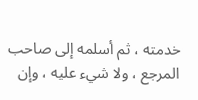خدمته ، ثم أسلمه إلى صاحب المرجع ، ولا شيء عليه ، وإن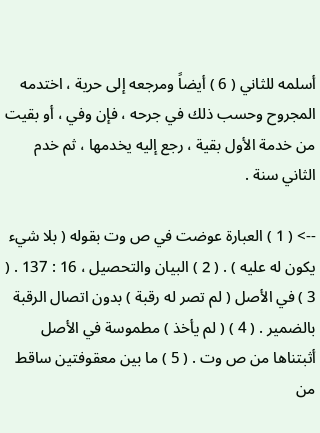أسلمه للثاني ( 6 ) أيضاً ومرجعه إلى حرية ، اختدمه المجروح وحسب ذلك في جرحه ، فإن وفي ، أو بقيت من خدمة الأول بقية ، رجع إليه يخدمها ، ثم خدم الثاني سنة .

--> ( 1 ) العبارة عوضت في ص وت بقوله ( بلا شيء يكون له عليه ) . ( 2 ) البيان والتحصيل ، 16 : 137 . ( 3 ) في الأصل ( لم تصر له رقبة ) بدون اتصال الرقبة بالضمير . ( 4 ) ( لم يأخذ ) مطموسة في الأصل أثبتناها من ص وت . ( 5 ) ما بين معقوفتين ساقط من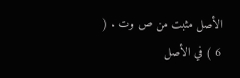الأصل مثبت من ص وت . ( 6 ) في الأصل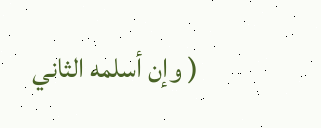( وإن أسلمه الثاني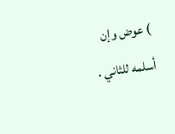) عوض وإن أسلمه للثاني .